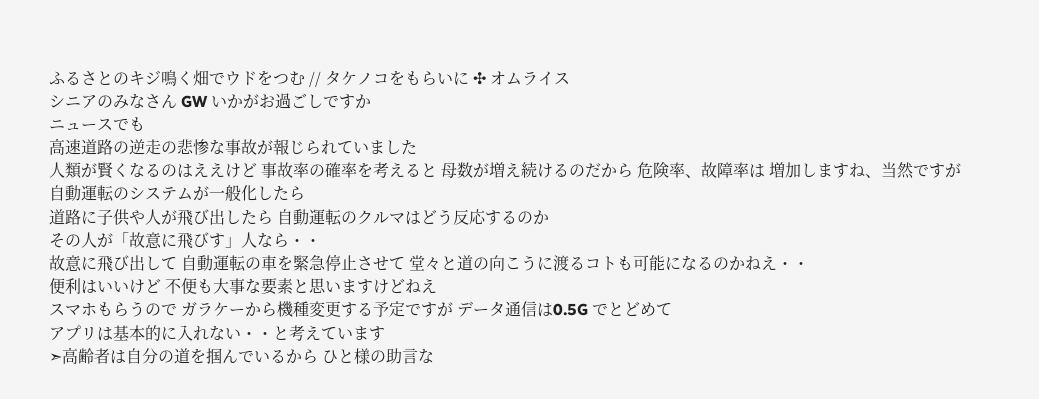ふるさとのキジ鳴く畑でウドをつむ // タケノコをもらいに ✣ オムライス
シニアのみなさん GW いかがお過ごしですか
ニュースでも
高速道路の逆走の悲惨な事故が報じられていました
人類が賢くなるのはええけど 事故率の確率を考えると 母数が増え続けるのだから 危険率、故障率は 増加しますね、当然ですが
自動運転のシステムが一般化したら
道路に子供や人が飛び出したら 自動運転のクルマはどう反応するのか
その人が「故意に飛びす」人なら・・
故意に飛び出して 自動運転の車を緊急停止させて 堂々と道の向こうに渡るコトも可能になるのかねえ・・
便利はいいけど 不便も大事な要素と思いますけどねえ
スマホもらうので ガラケーから機種変更する予定ですが データ通信は0.5G でとどめて
アプリは基本的に入れない・・と考えています
➣高齢者は自分の道を掴んでいるから ひと様の助言な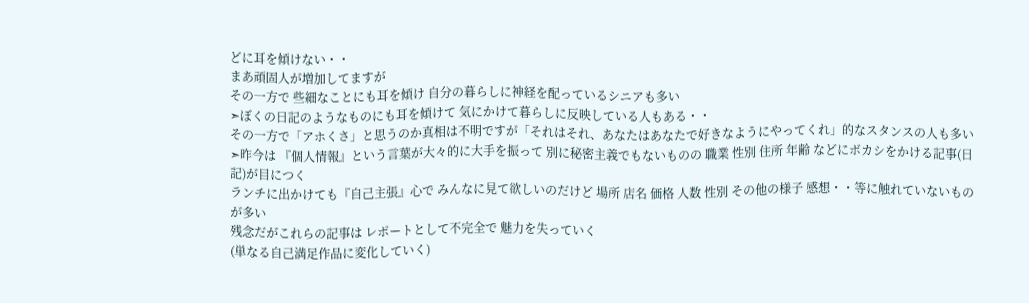どに耳を傾けない・・
まあ頑固人が増加してますが
その一方で 些細なことにも耳を傾け 自分の暮らしに神経を配っているシニアも多い
➣ぼくの日記のようなものにも耳を傾けて 気にかけて暮らしに反映している人もある・・
その一方で「アホくさ」と思うのか真相は不明ですが「それはそれ、あなたはあなたで好きなようにやってくれ」的なスタンスの人も多い
➣昨今は 『個人情報』という言葉が大々的に大手を振って 別に秘密主義でもないものの 職業 性別 住所 年齢 などにボカシをかける記事(日記)が目につく
ランチに出かけても『自己主張』心で みんなに見て欲しいのだけど 場所 店名 価格 人数 性別 その他の様子 感想・・等に触れていないものが多い
残念だがこれらの記事は レポートとして不完全で 魅力を失っていく
(単なる自己満足作品に変化していく)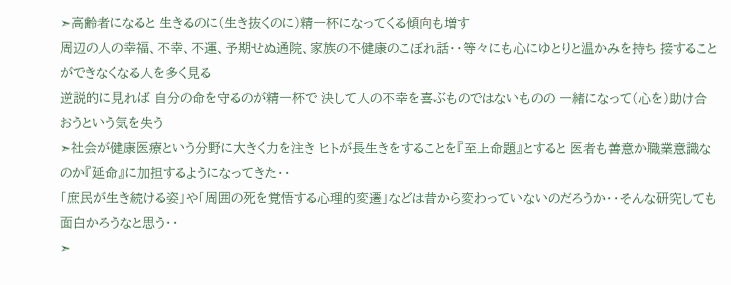➣高齢者になると 生きるのに(生き抜くのに)精一杯になってくる傾向も増す
周辺の人の幸福、不幸、不運、予期せぬ通院、家族の不健康のこぼれ話・・等々にも心にゆとりと温かみを持ち 接することができなくなる人を多く見る
逆説的に見れば 自分の命を守るのが精一杯で 決して人の不幸を喜ぶものではないものの 一緒になって(心を)助け合おうという気を失う
➣社会が健康医療という分野に大きく力を注き ヒトが長生きをすることを『至上命題』とすると 医者も善意か職業意識なのか『延命』に加担するようになってきた・・
「庶民が生き続ける姿」や「周囲の死を覚悟する心理的変遷」などは昔から変わっていないのだろうか・・そんな研究しても面白かろうなと思う・・
➣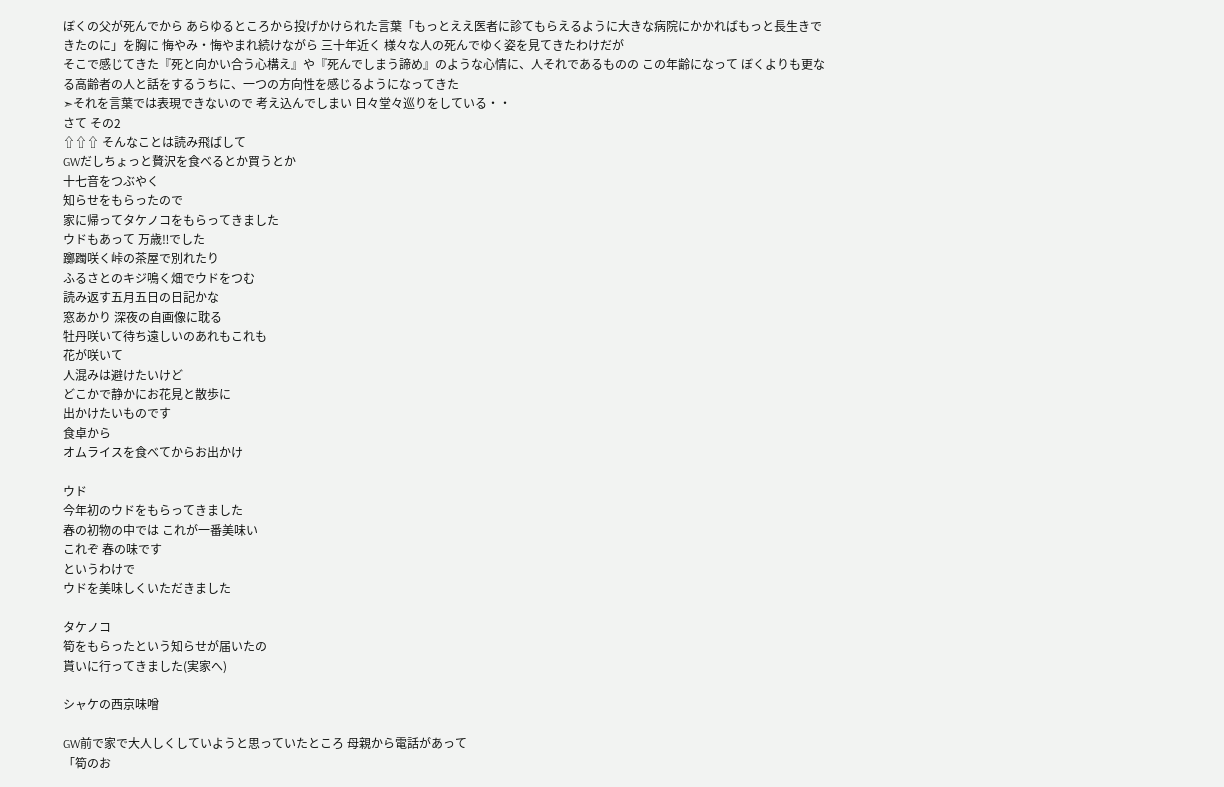ぼくの父が死んでから あらゆるところから投げかけられた言葉「もっとええ医者に診てもらえるように大きな病院にかかればもっと長生きできたのに」を胸に 悔やみ・悔やまれ続けながら 三十年近く 様々な人の死んでゆく姿を見てきたわけだが
そこで感じてきた『死と向かい合う心構え』や『死んでしまう諦め』のような心情に、人それであるものの この年齢になって ぼくよりも更なる高齢者の人と話をするうちに、一つの方向性を感じるようになってきた
➣それを言葉では表現できないので 考え込んでしまい 日々堂々巡りをしている・・
さて その2
⇧⇧⇧ そんなことは読み飛ばして
GWだしちょっと贅沢を食べるとか買うとか
十七音をつぶやく
知らせをもらったので
家に帰ってタケノコをもらってきました
ウドもあって 万歳‼でした
躑躅咲く峠の茶屋で別れたり
ふるさとのキジ鳴く畑でウドをつむ
読み返す五月五日の日記かな
窓あかり 深夜の自画像に耽る
牡丹咲いて待ち遠しいのあれもこれも
花が咲いて
人混みは避けたいけど
どこかで静かにお花見と散歩に
出かけたいものです
食卓から
オムライスを食べてからお出かけ

ウド
今年初のウドをもらってきました
春の初物の中では これが一番美味い
これぞ 春の味です
というわけで
ウドを美味しくいただきました

タケノコ
筍をもらったという知らせが届いたの
貰いに行ってきました(実家へ)

シャケの西京味噌

GW前で家で大人しくしていようと思っていたところ 母親から電話があって
「筍のお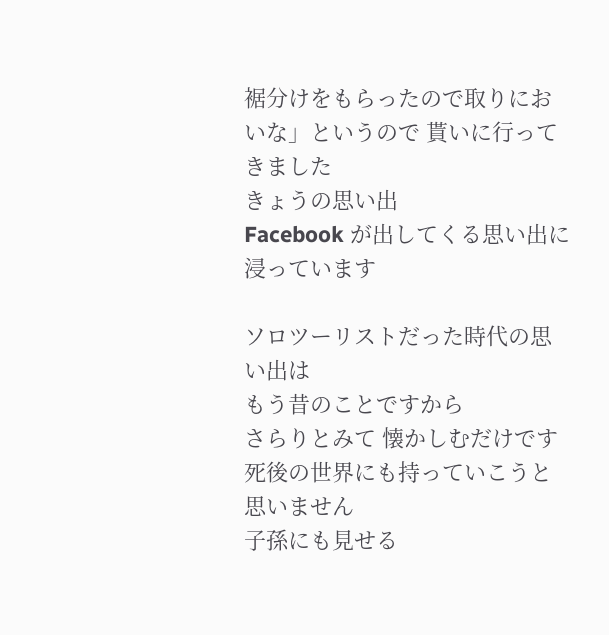裾分けをもらったので取りにおいな」というので 貰いに行ってきました
きょうの思い出
Facebook が出してくる思い出に浸っています

ソロツーリストだった時代の思い出は
もう昔のことですから
さらりとみて 懐かしむだけです
死後の世界にも持っていこうと思いません
子孫にも見せる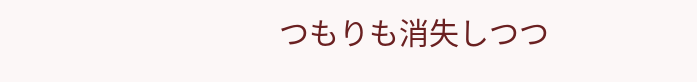つもりも消失しつつ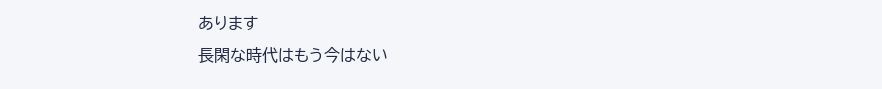あります
長閑な時代はもう今はない